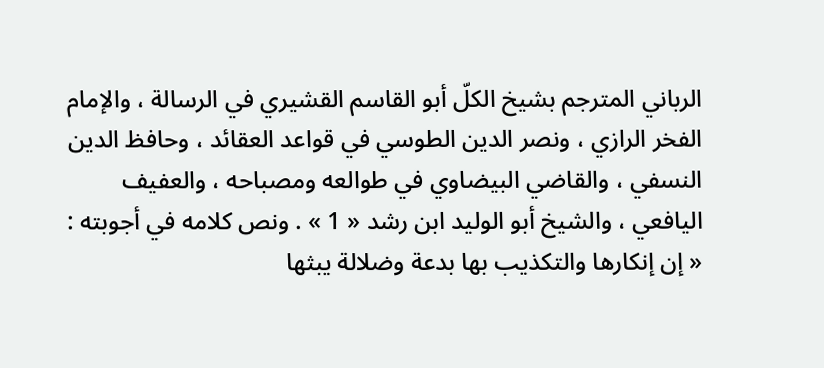الرباني المترجم بشيخ الكلّ أبو القاسم القشيري في الرسالة ، والإمام الفخر الرازي ، ونصر الدين الطوسي في قواعد العقائد ، وحافظ الدين النسفي ، والقاضي البيضاوي في طوالعه ومصباحه ، والعفيف اليافعي ، والشيخ أبو الوليد ابن رشد « 1 » . ونص كلامه في أجوبته :
« إن إنكارها والتكذيب بها بدعة وضلالة يبثها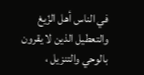في الناس أهل الزّيغ والتعطيل الذين لا يقرون بالوحي والتنزيل ،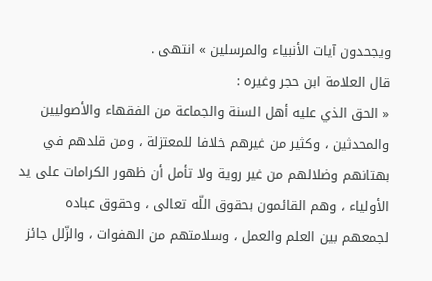ويجحدون آيات الأنبياء والمرسلين » انتهى .
قال العلامة ابن حجر وغيره :
« الحق الذي عليه أهل السنة والجماعة من الفقهاء والأصوليين والمحدثين ، وكثير من غيرهم خلافا للمعتزلة ، ومن قلدهم في بهتانهم وضلالهم من غير روية ولا تأمل أن ظهور الكرامات على يد الأولياء ، وهم القائمون بحقوق اللّه تعالى ، وحقوق عباده لجمعهم بين العلم والعمل ، وسلامتهم من الهفوات ، والزّلل جائز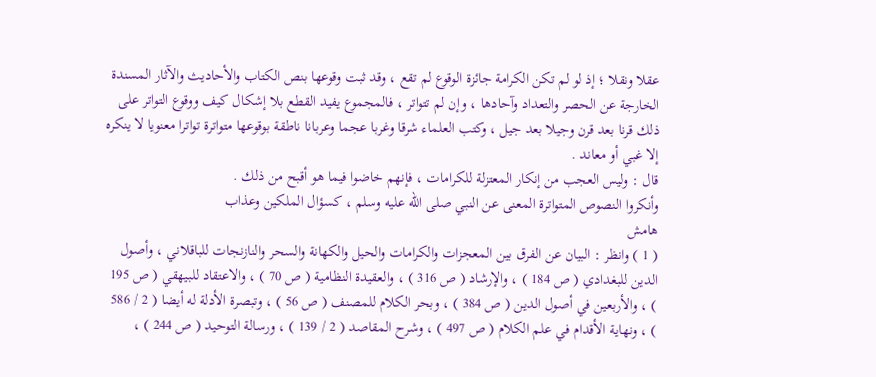عقلا ونقلا ؛ إذ لو لم تكن الكرامة جائزة الوقوع لم تقع ، وقد ثبت وقوعها بنص الكتاب والأحاديث والآثار المسندة الخارجة عن الحصر والتعداد وآحادها ، وإن لم تتواتر ، فالمجموع يفيد القطع بلا إشكال كيف ووقوع التواتر على ذلك قرنا بعد قرن وجيلا بعد جيل ، وكتب العلماء شرقا وغربا عجما وعربانا ناطقة بوقوعها متواترة تواترا معنويا لا ينكره إلا غبي أو معاند .
قال : وليس العجب من إنكار المعتزلة للكرامات ، فإنهم خاضوا فيما هو أقبح من ذلك .
وأنكروا النصوص المتواترة المعنى عن النبي صلى اللّه عليه وسلم ، كسؤال الملكين وعذاب
هامش
( 1 ) وانظر : البيان عن الفرق بين المعجزات والكرامات والحيل والكهانة والسحر والنازنجات للباقلاني ، وأصول الدين للبغدادي ( ص 184 ) ، والإرشاد ( ص 316 ) ، والعقيدة النظامية ( ص 70 ) ، والاعتقاد للبيهقي ( ص 195 ) ، والأربعين في أصول الدين ( ص 384 ) ، وبحر الكلام للمصنف ( ص 56 ) ، وتبصرة الأدلة له أيضا ( 2 / 586 ) ، ونهاية الأقدام في علم الكلام ( ص 497 ) ، وشرح المقاصد ( 2 / 139 ) ، ورسالة التوحيد ( ص 244 ) ،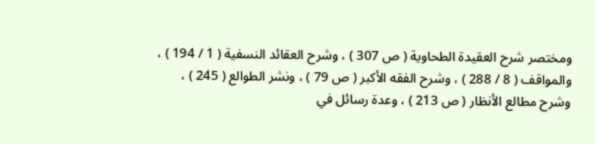ومختصر شرح العقيدة الطحاوية ( ص 307 ) ، وشرح العقائد النسفية ( 1 / 194 ) ، والمواقف ( 8 / 288 ) ، وشرح الفقه الأكبر ( ص 79 ) ، ونشر الطوالع ( 245 ) ، وشرح مطالع الأنظار ( ص 213 ) ، وعدة رسائل في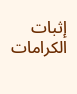إثبات الكرامات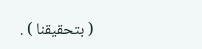( بتحقيقنا ) .